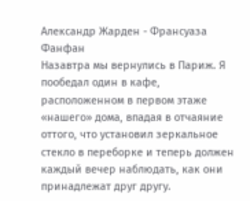Александр Жарден - Франсуаза Фанфан
Назавтра мы вернулись в Париж. Я пообедал один в кафе, расположенном в первом этаже «нашего» дома, впадая в отчаяние оттого, что установил зеркальное стекло в переборке и теперь должен каждый вечер наблюдать, как они принадлежат друг другу.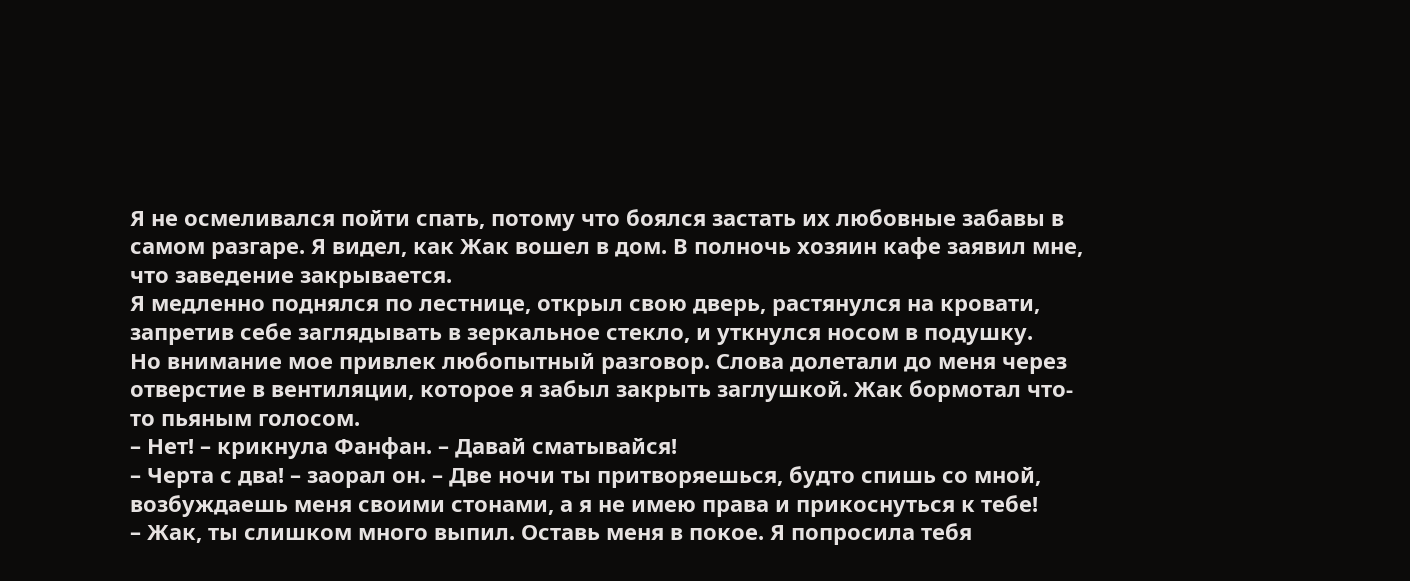Я не осмеливался пойти спать, потому что боялся застать их любовные забавы в самом разгаре. Я видел, как Жак вошел в дом. В полночь хозяин кафе заявил мне, что заведение закрывается.
Я медленно поднялся по лестнице, открыл свою дверь, растянулся на кровати, запретив себе заглядывать в зеркальное стекло, и уткнулся носом в подушку.
Но внимание мое привлек любопытный разговор. Слова долетали до меня через отверстие в вентиляции, которое я забыл закрыть заглушкой. Жак бормотал что-то пьяным голосом.
– Нет! – крикнула Фанфан. – Давай сматывайся!
– Черта с два! – заорал он. – Две ночи ты притворяешься, будто спишь со мной, возбуждаешь меня своими стонами, а я не имею права и прикоснуться к тебе!
– Жак, ты слишком много выпил. Оставь меня в покое. Я попросила тебя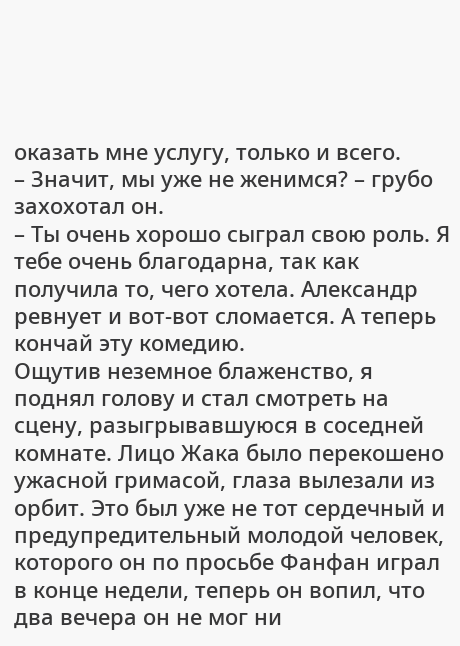оказать мне услугу, только и всего.
– Значит, мы уже не женимся? – грубо захохотал он.
– Ты очень хорошо сыграл свою роль. Я тебе очень благодарна, так как получила то, чего хотела. Александр ревнует и вот-вот сломается. А теперь кончай эту комедию.
Ощутив неземное блаженство, я поднял голову и стал смотреть на сцену, разыгрывавшуюся в соседней комнате. Лицо Жака было перекошено ужасной гримасой, глаза вылезали из орбит. Это был уже не тот сердечный и предупредительный молодой человек, которого он по просьбе Фанфан играл в конце недели, теперь он вопил, что два вечера он не мог ни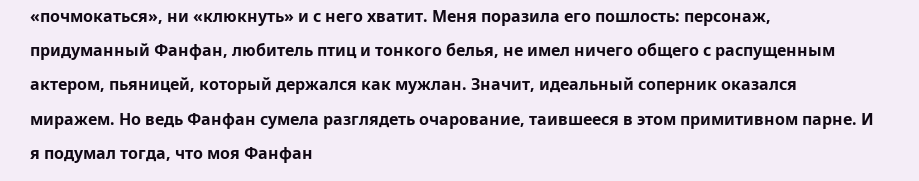«почмокаться», ни «клюкнуть» и с него хватит. Меня поразила его пошлость: персонаж, придуманный Фанфан, любитель птиц и тонкого белья, не имел ничего общего с распущенным актером, пьяницей, который держался как мужлан. Значит, идеальный соперник оказался миражем. Но ведь Фанфан сумела разглядеть очарование, таившееся в этом примитивном парне. И я подумал тогда, что моя Фанфан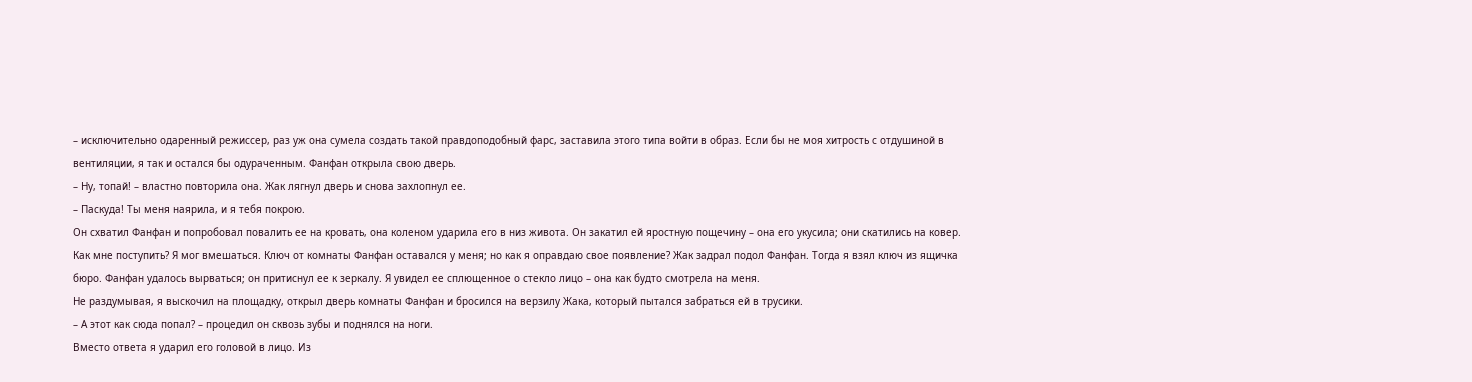– исключительно одаренный режиссер, раз уж она сумела создать такой правдоподобный фарс, заставила этого типа войти в образ. Если бы не моя хитрость с отдушиной в вентиляции, я так и остался бы одураченным. Фанфан открыла свою дверь.
– Ну, топай! – властно повторила она. Жак лягнул дверь и снова захлопнул ее.
– Паскуда! Ты меня наярила, и я тебя покрою.
Он схватил Фанфан и попробовал повалить ее на кровать, она коленом ударила его в низ живота. Он закатил ей яростную пощечину – она его укусила; они скатились на ковер.
Как мне поступить? Я мог вмешаться. Ключ от комнаты Фанфан оставался у меня; но как я оправдаю свое появление? Жак задрал подол Фанфан. Тогда я взял ключ из ящичка бюро. Фанфан удалось вырваться; он притиснул ее к зеркалу. Я увидел ее сплющенное о стекло лицо – она как будто смотрела на меня.
Не раздумывая, я выскочил на площадку, открыл дверь комнаты Фанфан и бросился на верзилу Жака, который пытался забраться ей в трусики.
– А этот как сюда попал? – процедил он сквозь зубы и поднялся на ноги.
Вместо ответа я ударил его головой в лицо. Из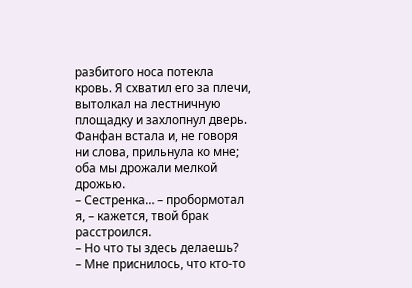разбитого носа потекла кровь. Я схватил его за плечи, вытолкал на лестничную площадку и захлопнул дверь. Фанфан встала и, не говоря ни слова, прильнула ко мне; оба мы дрожали мелкой дрожью.
– Сестренка… – пробормотал я, – кажется, твой брак расстроился.
– Но что ты здесь делаешь?
– Мне приснилось, что кто-то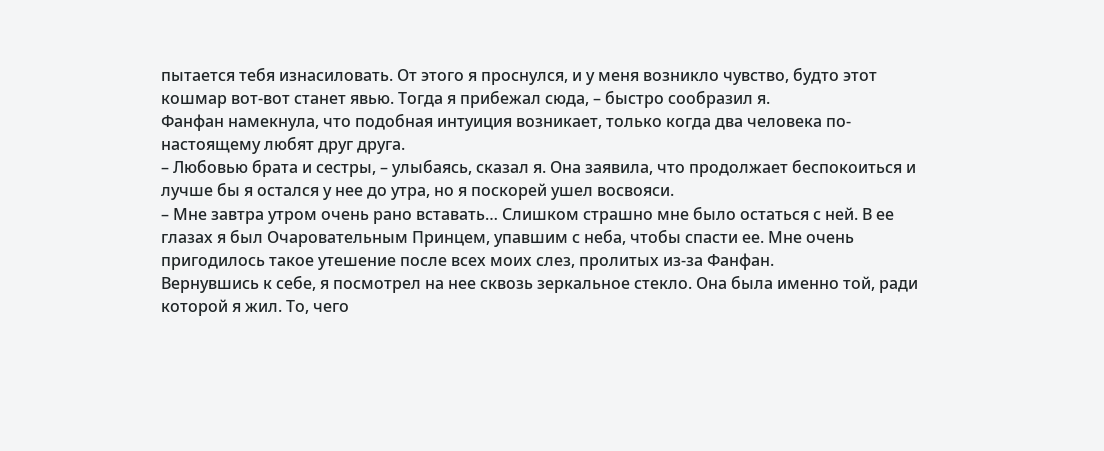пытается тебя изнасиловать. От этого я проснулся, и у меня возникло чувство, будто этот кошмар вот-вот станет явью. Тогда я прибежал сюда, – быстро сообразил я.
Фанфан намекнула, что подобная интуиция возникает, только когда два человека по-настоящему любят друг друга.
– Любовью брата и сестры, – улыбаясь, сказал я. Она заявила, что продолжает беспокоиться и лучше бы я остался у нее до утра, но я поскорей ушел восвояси.
– Мне завтра утром очень рано вставать… Слишком страшно мне было остаться с ней. В ее глазах я был Очаровательным Принцем, упавшим с неба, чтобы спасти ее. Мне очень пригодилось такое утешение после всех моих слез, пролитых из-за Фанфан.
Вернувшись к себе, я посмотрел на нее сквозь зеркальное стекло. Она была именно той, ради которой я жил. То, чего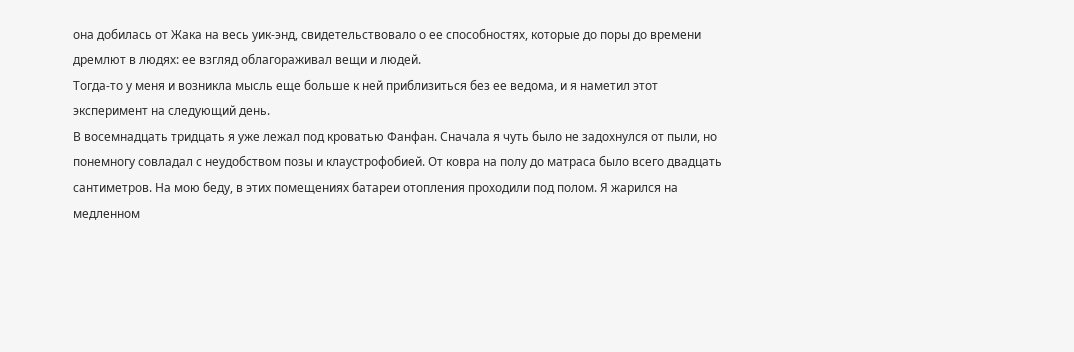она добилась от Жака на весь уик-энд, свидетельствовало о ее способностях, которые до поры до времени дремлют в людях: ее взгляд облагораживал вещи и людей.
Тогда-то у меня и возникла мысль еще больше к ней приблизиться без ее ведома, и я наметил этот эксперимент на следующий день.
В восемнадцать тридцать я уже лежал под кроватью Фанфан. Сначала я чуть было не задохнулся от пыли, но понемногу совладал с неудобством позы и клаустрофобией. От ковра на полу до матраса было всего двадцать сантиметров. На мою беду, в этих помещениях батареи отопления проходили под полом. Я жарился на медленном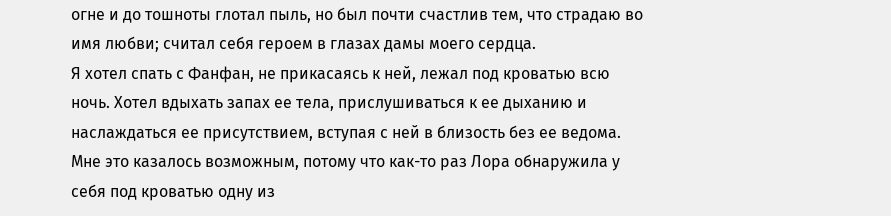огне и до тошноты глотал пыль, но был почти счастлив тем, что страдаю во имя любви; считал себя героем в глазах дамы моего сердца.
Я хотел спать с Фанфан, не прикасаясь к ней, лежал под кроватью всю ночь. Хотел вдыхать запах ее тела, прислушиваться к ее дыханию и наслаждаться ее присутствием, вступая с ней в близость без ее ведома. Мне это казалось возможным, потому что как-то раз Лора обнаружила у себя под кроватью одну из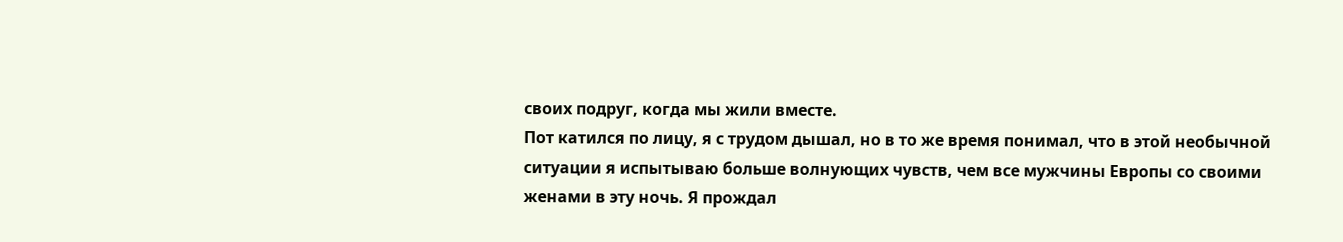своих подруг, когда мы жили вместе.
Пот катился по лицу, я с трудом дышал, но в то же время понимал, что в этой необычной ситуации я испытываю больше волнующих чувств, чем все мужчины Европы со своими женами в эту ночь. Я прождал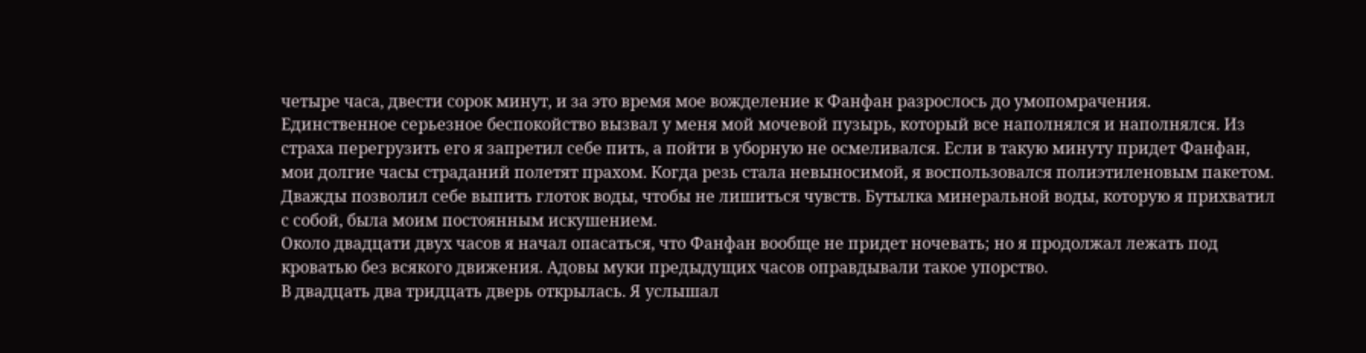четыре часа, двести сорок минут, и за это время мое вожделение к Фанфан разрослось до умопомрачения.
Единственное серьезное беспокойство вызвал у меня мой мочевой пузырь, который все наполнялся и наполнялся. Из страха перегрузить его я запретил себе пить, а пойти в уборную не осмеливался. Если в такую минуту придет Фанфан, мои долгие часы страданий полетят прахом. Когда резь стала невыносимой, я воспользовался полиэтиленовым пакетом. Дважды позволил себе выпить глоток воды, чтобы не лишиться чувств. Бутылка минеральной воды, которую я прихватил с собой, была моим постоянным искушением.
Около двадцати двух часов я начал опасаться, что Фанфан вообще не придет ночевать; но я продолжал лежать под кроватью без всякого движения. Адовы муки предыдущих часов оправдывали такое упорство.
В двадцать два тридцать дверь открылась. Я услышал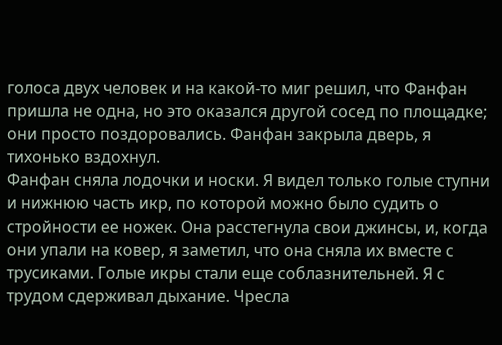голоса двух человек и на какой-то миг решил, что Фанфан пришла не одна, но это оказался другой сосед по площадке; они просто поздоровались. Фанфан закрыла дверь, я тихонько вздохнул.
Фанфан сняла лодочки и носки. Я видел только голые ступни и нижнюю часть икр, по которой можно было судить о стройности ее ножек. Она расстегнула свои джинсы, и, когда они упали на ковер, я заметил, что она сняла их вместе с трусиками. Голые икры стали еще соблазнительней. Я с трудом сдерживал дыхание. Чресла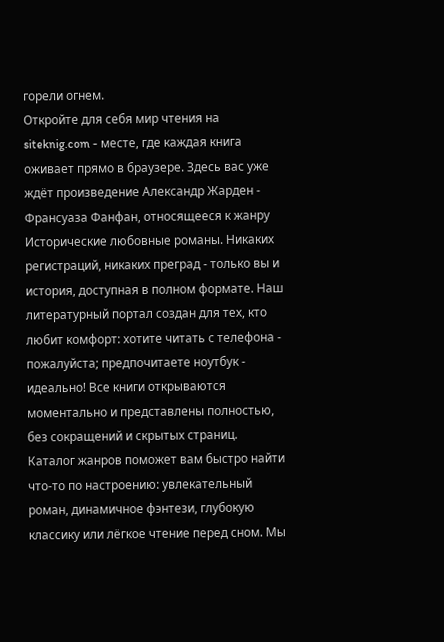горели огнем.
Откройте для себя мир чтения на siteknig.com - месте, где каждая книга оживает прямо в браузере. Здесь вас уже ждёт произведение Александр Жарден - Франсуаза Фанфан, относящееся к жанру Исторические любовные романы. Никаких регистраций, никаких преград - только вы и история, доступная в полном формате. Наш литературный портал создан для тех, кто любит комфорт: хотите читать с телефона - пожалуйста; предпочитаете ноутбук - идеально! Все книги открываются моментально и представлены полностью, без сокращений и скрытых страниц. Каталог жанров поможет вам быстро найти что-то по настроению: увлекательный роман, динамичное фэнтези, глубокую классику или лёгкое чтение перед сном. Мы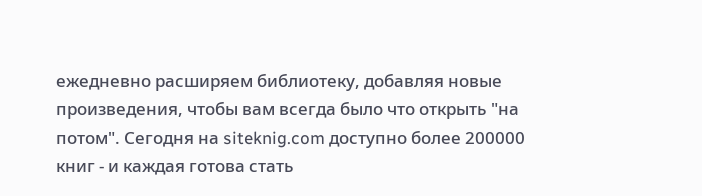ежедневно расширяем библиотеку, добавляя новые произведения, чтобы вам всегда было что открыть "на потом". Сегодня на siteknig.com доступно более 200000 книг - и каждая готова стать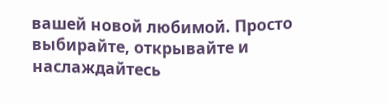вашей новой любимой. Просто выбирайте, открывайте и наслаждайтесь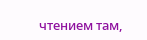чтением там,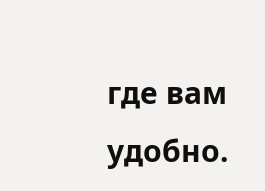где вам удобно.